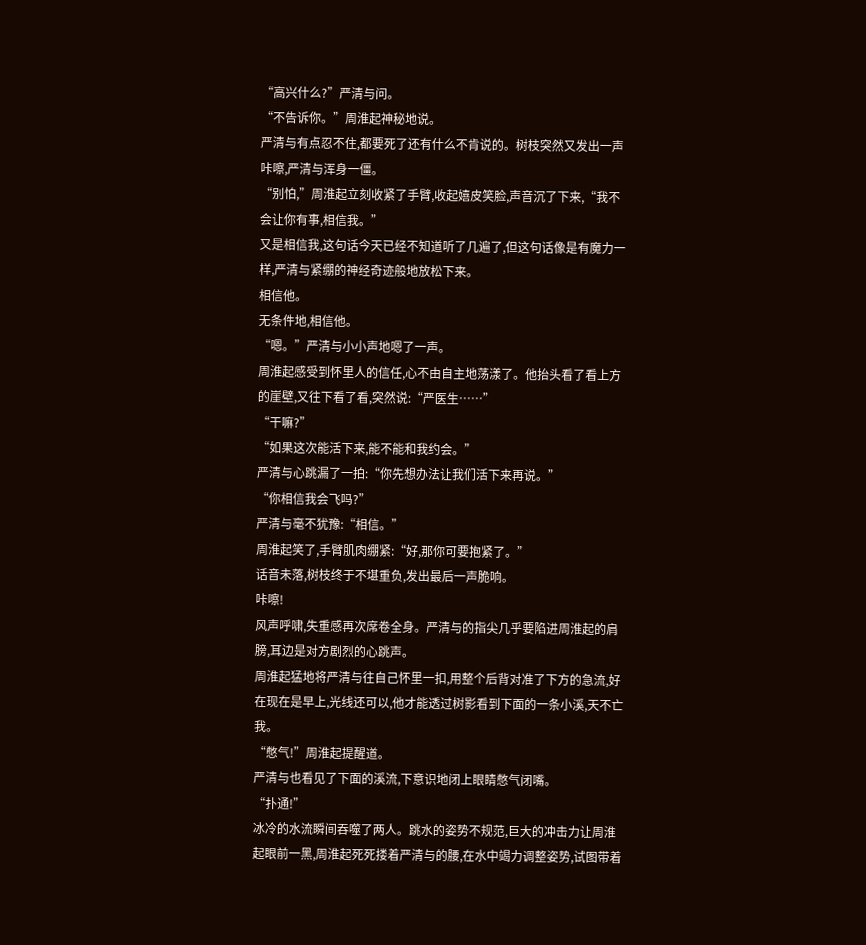“高兴什么?”严清与问。
“不告诉你。”周淮起神秘地说。
严清与有点忍不住,都要死了还有什么不肯说的。树枝突然又发出一声咔嚓,严清与浑身一僵。
“别怕,”周淮起立刻收紧了手臂,收起嬉皮笑脸,声音沉了下来,“我不会让你有事,相信我。”
又是相信我,这句话今天已经不知道听了几遍了,但这句话像是有魔力一样,严清与紧绷的神经奇迹般地放松下来。
相信他。
无条件地,相信他。
“嗯。”严清与小小声地嗯了一声。
周淮起感受到怀里人的信任,心不由自主地荡漾了。他抬头看了看上方的崖壁,又往下看了看,突然说:“严医生……”
“干嘛?”
“如果这次能活下来,能不能和我约会。”
严清与心跳漏了一拍:“你先想办法让我们活下来再说。”
“你相信我会飞吗?”
严清与毫不犹豫:“相信。”
周淮起笑了,手臂肌肉绷紧:“好,那你可要抱紧了。”
话音未落,树枝终于不堪重负,发出最后一声脆响。
咔嚓!
风声呼啸,失重感再次席卷全身。严清与的指尖几乎要陷进周淮起的肩膀,耳边是对方剧烈的心跳声。
周淮起猛地将严清与往自己怀里一扣,用整个后背对准了下方的急流,好在现在是早上,光线还可以,他才能透过树影看到下面的一条小溪,天不亡我。
“憋气!”周淮起提醒道。
严清与也看见了下面的溪流,下意识地闭上眼睛憋气闭嘴。
“扑通!”
冰冷的水流瞬间吞噬了两人。跳水的姿势不规范,巨大的冲击力让周淮起眼前一黑,周淮起死死搂着严清与的腰,在水中竭力调整姿势,试图带着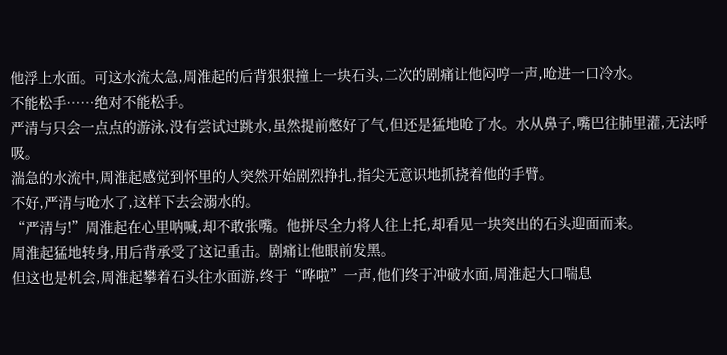他浮上水面。可这水流太急,周淮起的后背狠狠撞上一块石头,二次的剧痛让他闷哼一声,呛进一口冷水。
不能松手……绝对不能松手。
严清与只会一点点的游泳,没有尝试过跳水,虽然提前憋好了气,但还是猛地呛了水。水从鼻子,嘴巴往肺里灌,无法呼吸。
湍急的水流中,周淮起感觉到怀里的人突然开始剧烈挣扎,指尖无意识地抓挠着他的手臂。
不好,严清与呛水了,这样下去会溺水的。
“严清与!”周淮起在心里呐喊,却不敢张嘴。他拼尽全力将人往上托,却看见一块突出的石头迎面而来。
周淮起猛地转身,用后背承受了这记重击。剧痛让他眼前发黑。
但这也是机会,周淮起攀着石头往水面游,终于“哗啦”一声,他们终于冲破水面,周淮起大口喘息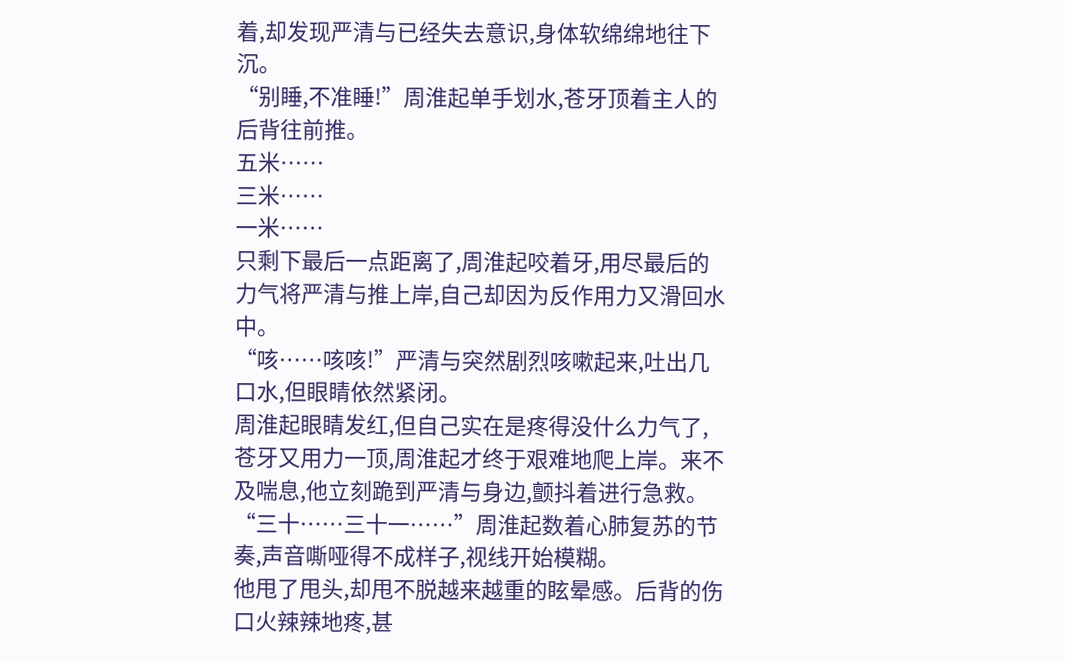着,却发现严清与已经失去意识,身体软绵绵地往下沉。
“别睡,不准睡!”周淮起单手划水,苍牙顶着主人的后背往前推。
五米……
三米……
一米……
只剩下最后一点距离了,周淮起咬着牙,用尽最后的力气将严清与推上岸,自己却因为反作用力又滑回水中。
“咳……咳咳!”严清与突然剧烈咳嗽起来,吐出几口水,但眼睛依然紧闭。
周淮起眼睛发红,但自己实在是疼得没什么力气了,苍牙又用力一顶,周淮起才终于艰难地爬上岸。来不及喘息,他立刻跪到严清与身边,颤抖着进行急救。
“三十……三十一……”周淮起数着心肺复苏的节奏,声音嘶哑得不成样子,视线开始模糊。
他甩了甩头,却甩不脱越来越重的眩晕感。后背的伤口火辣辣地疼,甚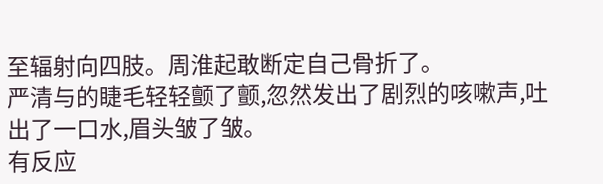至辐射向四肢。周淮起敢断定自己骨折了。
严清与的睫毛轻轻颤了颤,忽然发出了剧烈的咳嗽声,吐出了一口水,眉头皱了皱。
有反应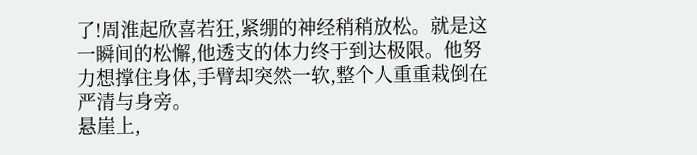了!周淮起欣喜若狂,紧绷的神经稍稍放松。就是这一瞬间的松懈,他透支的体力终于到达极限。他努力想撑住身体,手臂却突然一软,整个人重重栽倒在严清与身旁。
悬崖上,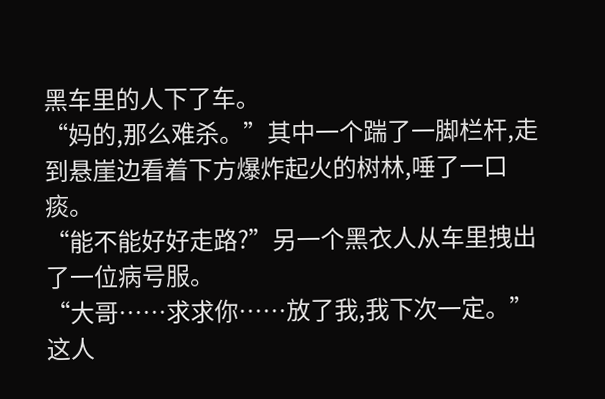黑车里的人下了车。
“妈的,那么难杀。”其中一个踹了一脚栏杆,走到悬崖边看着下方爆炸起火的树林,唾了一口痰。
“能不能好好走路?”另一个黑衣人从车里拽出了一位病号服。
“大哥……求求你……放了我,我下次一定。”
这人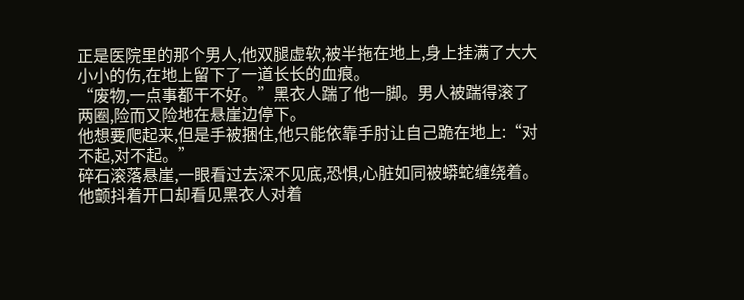正是医院里的那个男人,他双腿虚软,被半拖在地上,身上挂满了大大小小的伤,在地上留下了一道长长的血痕。
“废物,一点事都干不好。”黑衣人踹了他一脚。男人被踹得滚了两圈,险而又险地在悬崖边停下。
他想要爬起来,但是手被捆住,他只能依靠手肘让自己跪在地上:“对不起,对不起。”
碎石滚落悬崖,一眼看过去深不见底,恐惧,心脏如同被蟒蛇缠绕着。他颤抖着开口却看见黑衣人对着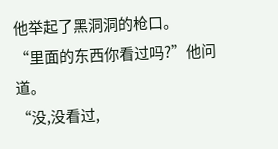他举起了黑洞洞的枪口。
“里面的东西你看过吗?”他问道。
“没,没看过,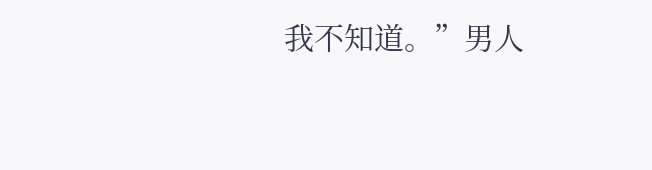我不知道。”男人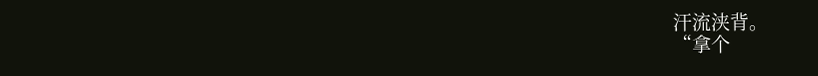汗流浃背。
“拿个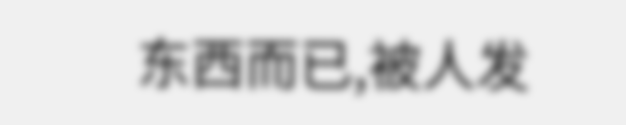东西而已,被人发